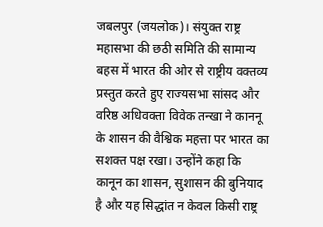जबलपुर (जयलोक)। संयुक्त राष्ट्र महासभा की छठी समिति की सामान्य बहस में भारत की ओर से राष्ट्रीय वक्तव्य प्रस्तुत करते हुए राज्यसभा सांसद और वरिष्ठ अधिवक्ता विवेक तन्खा ने काननू के शासन की वैश्विक महत्ता पर भारत का सशक्त पक्ष रखा। उन्होंने कहा कि कानून का शासन, सुशासन की बुनियाद है और यह सिद्धांत न केवल किसी राष्ट्र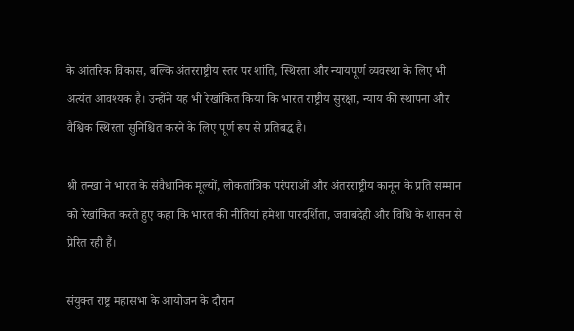के आंतरिक विकास, बल्कि अंतरराष्ट्रीय स्तर पर शांति, स्थिरता और न्यायपूर्ण व्यवस्था के लिए भी अत्यंत आवश्यक है। उन्होंने यह भी रेखांकित किया कि भारत राष्ट्रीय सुरक्षा, न्याय की स्थापना और वैश्विक स्थिरता सुनिश्चित करने के लिए पूर्ण रूप से प्रतिबद्ध है।

श्री तन्खा ने भारत के संवैधानिक मूल्यों, लोकतांत्रिक परंपराओं और अंतरराष्ट्रीय कानून के प्रति सम्मान को रेखांकित करते हुए कहा कि भारत की नीतियां हमेशा पारदर्शिता, जवाबदेही और विधि के शासन से प्रेरित रही हैं।

संयुक्त राष्ट्र महासभा के आयोजन के दौरान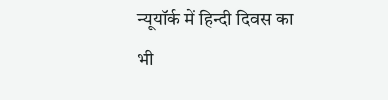न्यूयॉर्क में हिन्दी दिवस का भी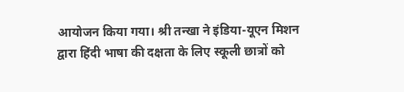आयोजन किया गया। श्री तन्खा ने इंडिया-यूएन मिशन द्वारा हिंदी भाषा की दक्षता के लिए स्कूली छात्रों को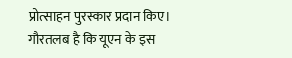प्रोत्साहन पुरस्कार प्रदान किए। गौरतलब है कि यूएन के इस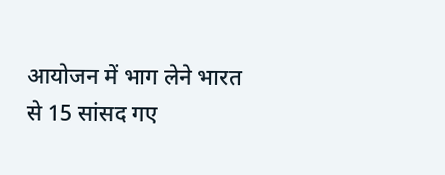आयोजन में भाग लेने भारत से 15 सांसद गए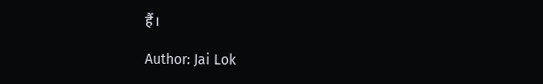हैं।

Author: Jai Lok